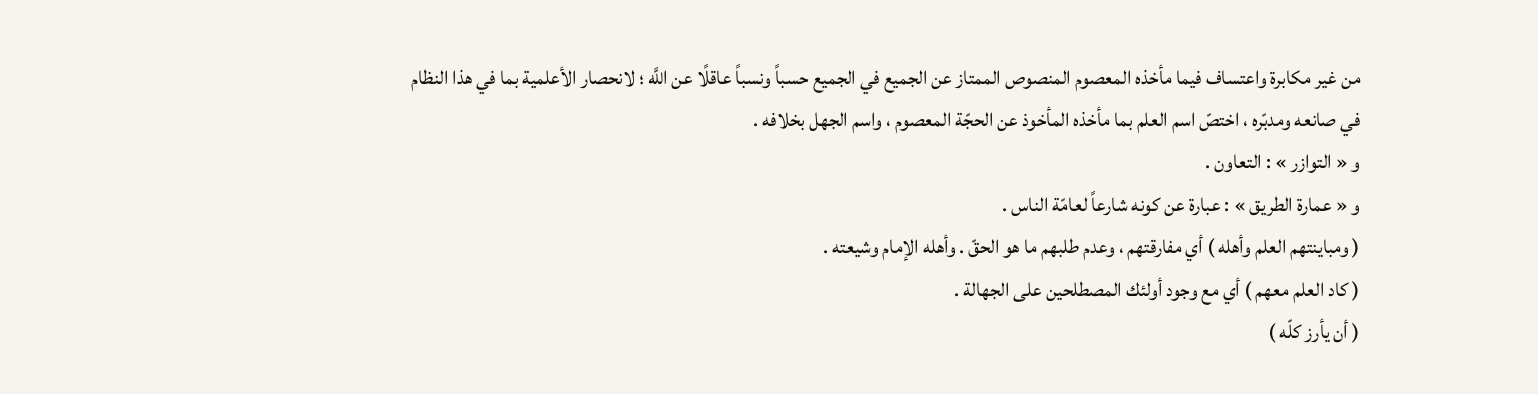من غير مكابرة واعتساف فيما مأخذه المعصوم المنصوص الممتاز عن الجميع في الجميع حسباً ونسباً عاقلًا عن اللَّه ؛ لانحصار الأعلمية بما في هذا النظام في صانعه ومدبّره ، اختصّ اسم العلم بما مأخذه المأخوذ عن الحجّة المعصوم ، واسم الجهل بخلافه .
و « التوازر » : التعاون .
و « عمارة الطريق » : عبارة عن كونه شارعاً لعامّة الناس .
( ومباينتهم العلم وأهله ) أي مفارقتهم ، وعدم طلبهم ما هو الحقّ . وأهله الإمام وشيعته .
( كاد العلم معهم ) أي مع وجود أولئك المصطلحين على الجهالة .
( أن يأرز كلّه )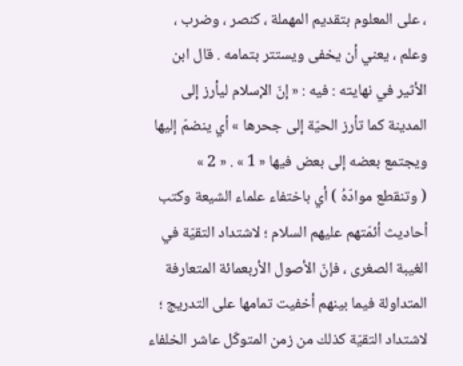، على المعلوم بتقديم المهملة ، كنصر ، وضرب ، وعلم ، يعني أن يخفى ويستتر بتمامه . قال ابن الأثير في نهايته : فيه : « إنّ الإسلام ليأرز إلى المدينة كما تأرز الحيّة إلى جحرها » أي ينضمّ إليها ويجتمع بعضه إلى بعض فيها « 1 » . « 2 »
( وتنقطع موادّهُ ) أي باختفاء علماء الشيعة وكتب أحاديث أئمّتهم عليهم السلام ؛ لاشتداد التقيّة في الغيبة الصغرى ، فإنّ الأصول الأربعمائة المتعارفة المتداولة فيما بينهم أخفيت تمامها على التدريج ؛ لاشتداد التقيّة كذلك من زمن المتوكّل عاشر الخلفاء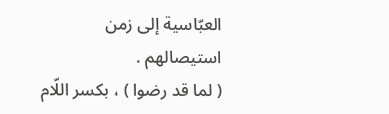العبّاسية إلى زمن استيصالهم .
( لما قد رضوا ) ، بكسر اللّام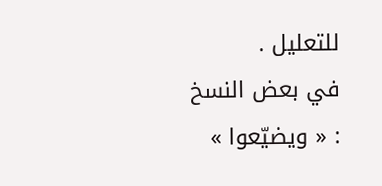للتعليل .
في بعض النسخ : « ويضيّعوا »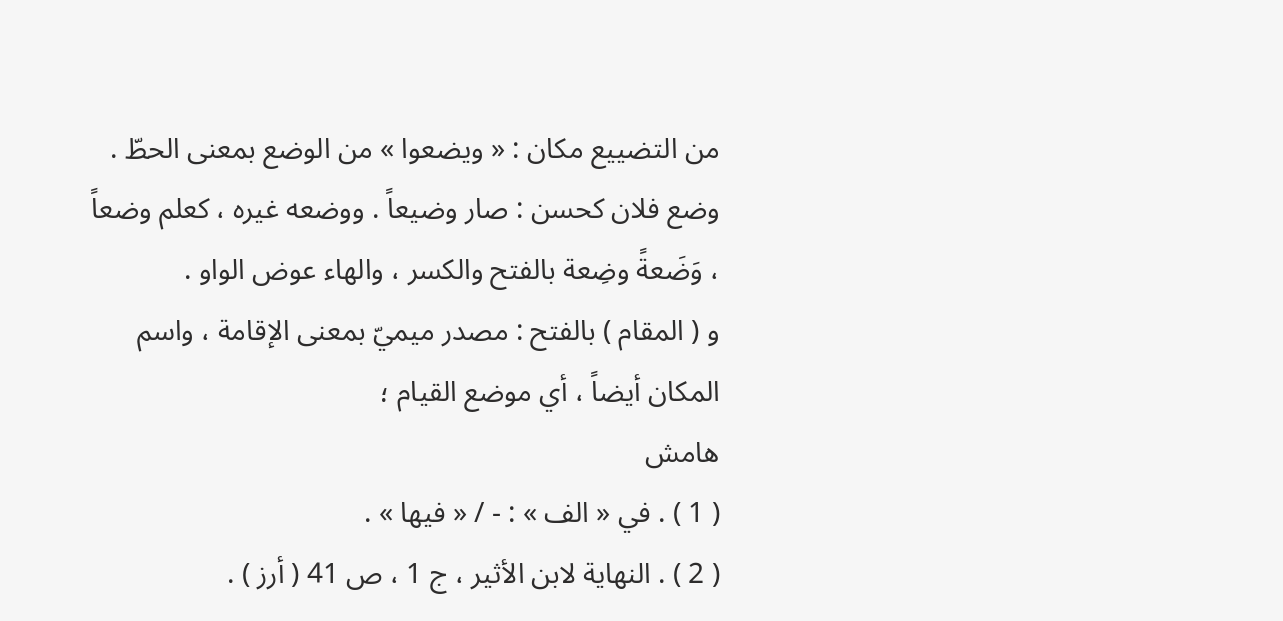من التضييع مكان : « ويضعوا » من الوضع بمعنى الحطّ . وضع فلان كحسن : صار وضيعاً . ووضعه غيره ، كعلم وضعاً ، وَضَعةً وضِعة بالفتح والكسر ، والهاء عوض الواو .
و ( المقام ) بالفتح : مصدر ميميّ بمعنى الإقامة ، واسم المكان أيضاً ، أي موضع القيام ؛
هامش
( 1 ) . في « الف » : - / « فيها » .
( 2 ) . النهاية لابن الأثير ، ج 1 ، ص 41 ( أرز ) .